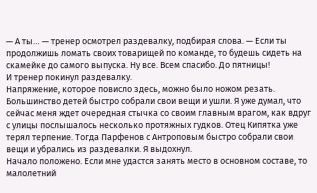— А ты… — тренер осмотрел раздевалку, подбирая слова. — Если ты продолжишь ломать своих товарищей по команде, то будешь сидеть на скамейке до самого выпуска. Ну все. Всем спасибо. До пятницы!
И тренер покинул раздевалку.
Напряжение, которое повисло здесь, можно было ножом резать. Большинство детей быстро собрали свои вещи и ушли. Я уже думал, что сейчас меня ждет очередная стычка со своим главным врагом, как вдруг с улицы послышалось несколько протяжных гудков. Отец Кипятка уже терял терпение. Тогда Парфенов с Антроповым быстро собрали свои вещи и убрались из раздевалки. Я выдохнул.
Начало положено. Если мне удастся занять место в основном составе, то малолетний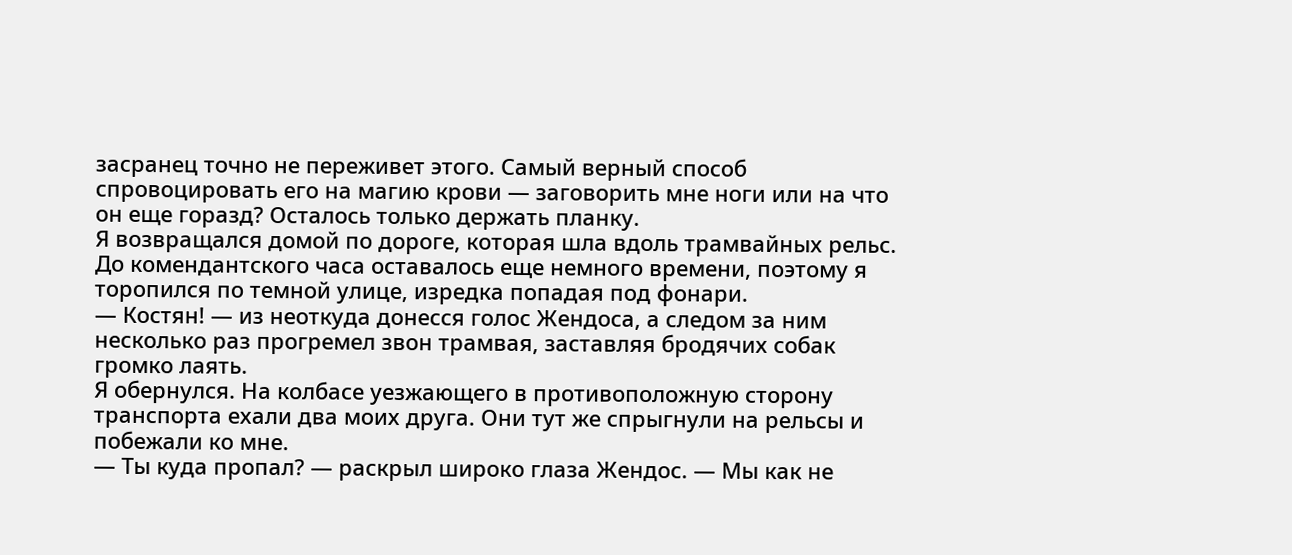засранец точно не переживет этого. Самый верный способ спровоцировать его на магию крови — заговорить мне ноги или на что он еще горазд? Осталось только держать планку.
Я возвращался домой по дороге, которая шла вдоль трамвайных рельс. До комендантского часа оставалось еще немного времени, поэтому я торопился по темной улице, изредка попадая под фонари.
— Костян! — из неоткуда донесся голос Жендоса, а следом за ним несколько раз прогремел звон трамвая, заставляя бродячих собак громко лаять.
Я обернулся. На колбасе уезжающего в противоположную сторону транспорта ехали два моих друга. Они тут же спрыгнули на рельсы и побежали ко мне.
— Ты куда пропал? — раскрыл широко глаза Жендос. — Мы как не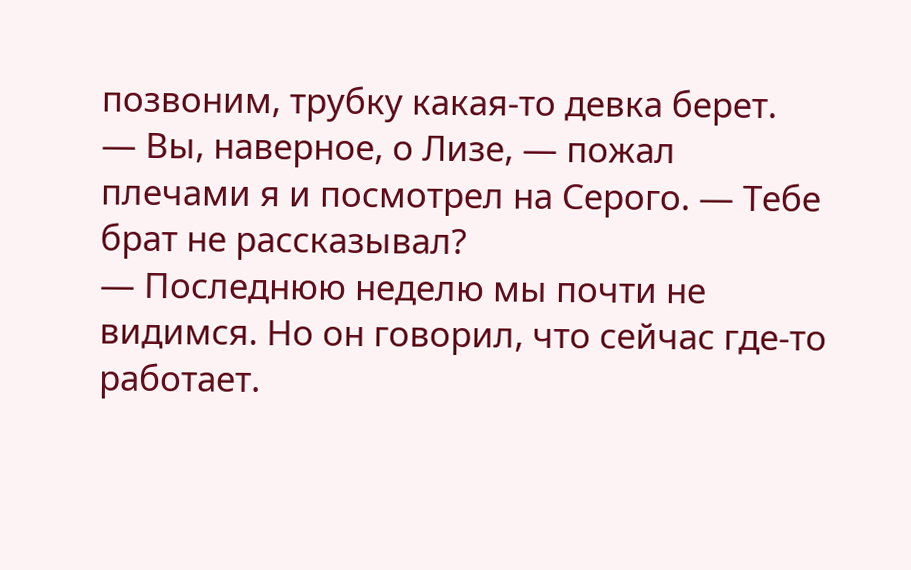позвоним, трубку какая-то девка берет.
— Вы, наверное, о Лизе, — пожал плечами я и посмотрел на Серого. — Тебе брат не рассказывал?
— Последнюю неделю мы почти не видимся. Но он говорил, что сейчас где-то работает.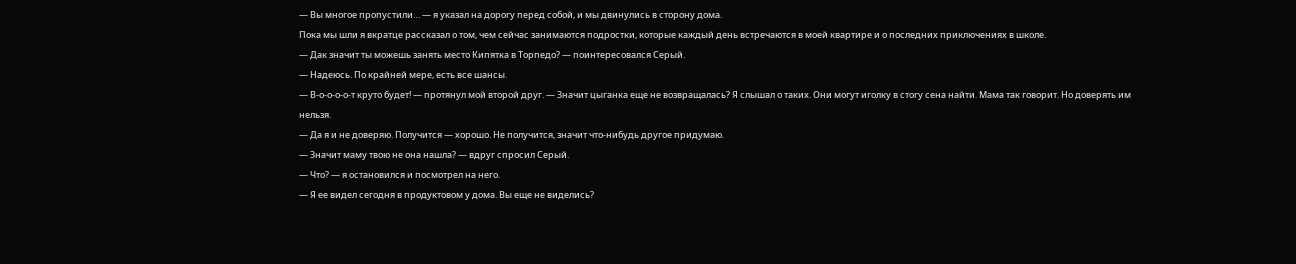— Вы многое пропустили… — я указал на дорогу перед собой, и мы двинулись в сторону дома.
Пока мы шли я вкратце рассказал о том, чем сейчас занимаются подростки, которые каждый день встречаются в моей квартире и о последних приключениях в школе.
— Дак значит ты можешь занять место Кипятка в Торпедо? — поинтересовался Серый.
— Надеюсь. По крайней мере, есть все шансы.
— В-о-о-о-о-т круто будет! — протянул мой второй друг. — Значит цыганка еще не возвращалась? Я слышал о таких. Они могут иголку в стогу сена найти. Мама так говорит. Но доверять им нельзя.
— Да я и не доверяю. Получится — хорошо. Не получится, значит что-нибудь другое придумаю.
— Значит маму твою не она нашла? — вдруг спросил Серый.
— Что? — я остановился и посмотрел на него.
— Я ее видел сегодня в продуктовом у дома. Вы еще не виделись?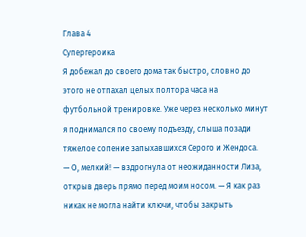Глава 4
Супергероика
Я добежал до своего дома так быстро, словно до этого не отпахал целых полтора часа на футбольной тренировке. Уже через несколько минут я поднимался по своему подъезду, слыша позади тяжелое сопение запыхавшихся Серого и Жендоса.
— О, мелкий! — вздрогнула от неожиданности Лиза, открыв дверь прямо перед моим носом. — Я как раз никак не могла найти ключи, чтобы закрыть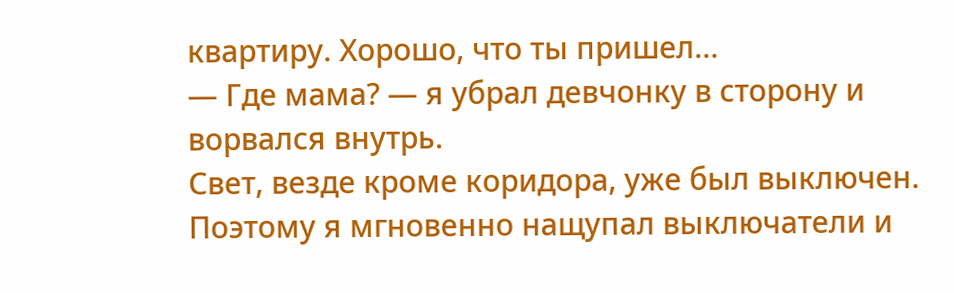квартиру. Хорошо, что ты пришел…
— Где мама? — я убрал девчонку в сторону и ворвался внутрь.
Свет, везде кроме коридора, уже был выключен. Поэтому я мгновенно нащупал выключатели и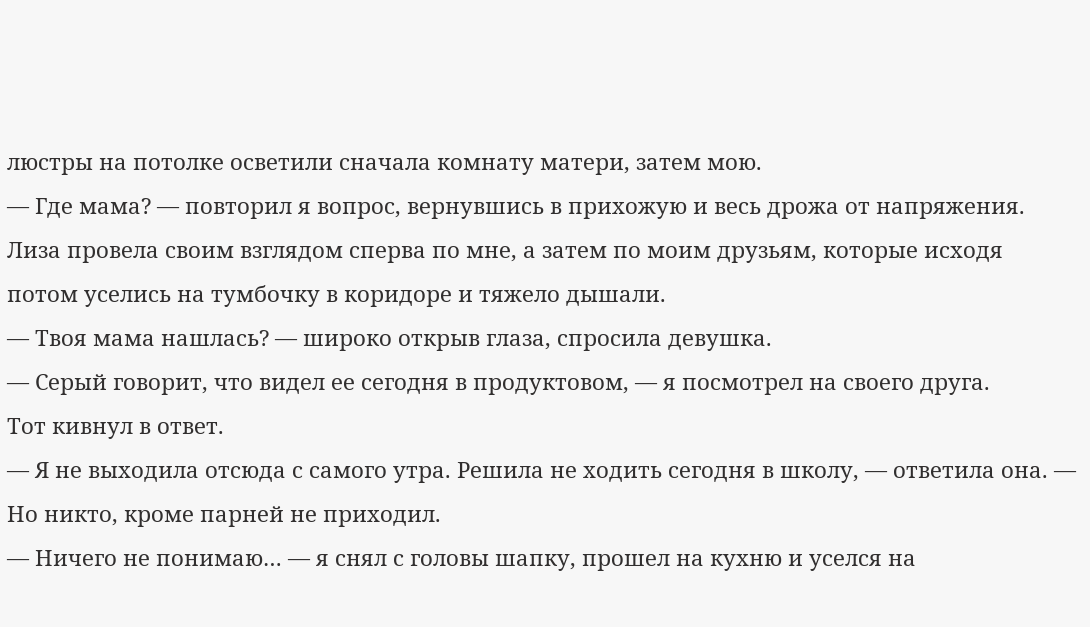люстры на потолке осветили сначала комнату матери, затем мою.
— Где мама? — повторил я вопрос, вернувшись в прихожую и весь дрожа от напряжения.
Лиза провела своим взглядом сперва по мне, а затем по моим друзьям, которые исходя потом уселись на тумбочку в коридоре и тяжело дышали.
— Твоя мама нашлась? — широко открыв глаза, спросила девушка.
— Серый говорит, что видел ее сегодня в продуктовом, — я посмотрел на своего друга.
Тот кивнул в ответ.
— Я не выходила отсюда с самого утра. Решила не ходить сегодня в школу, — ответила она. — Но никто, кроме парней не приходил.
— Ничего не понимаю… — я снял с головы шапку, прошел на кухню и уселся на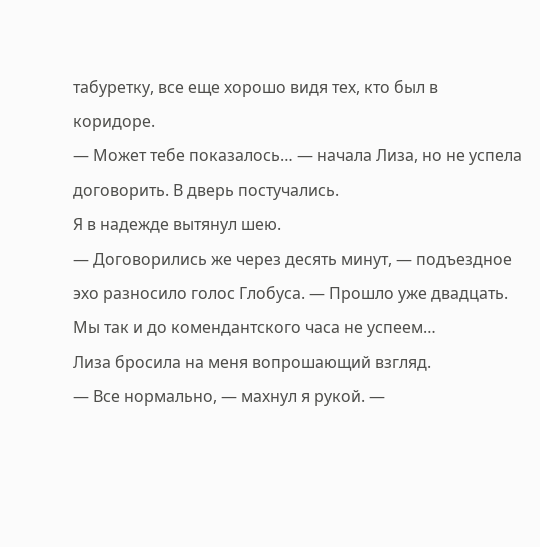табуретку, все еще хорошо видя тех, кто был в коридоре.
— Может тебе показалось… — начала Лиза, но не успела договорить. В дверь постучались.
Я в надежде вытянул шею.
— Договорились же через десять минут, — подъездное эхо разносило голос Глобуса. — Прошло уже двадцать. Мы так и до комендантского часа не успеем…
Лиза бросила на меня вопрошающий взгляд.
— Все нормально, — махнул я рукой. —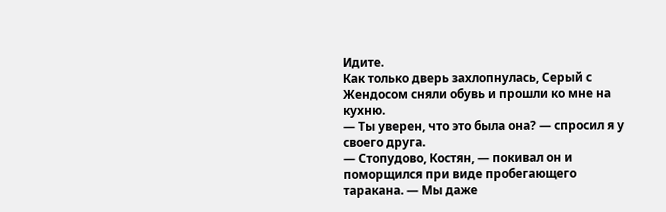Идите.
Как только дверь захлопнулась, Серый с Жендосом сняли обувь и прошли ко мне на кухню.
— Ты уверен, что это была она? — спросил я у своего друга.
— Стопудово, Костян, — покивал он и поморщился при виде пробегающего таракана. — Мы даже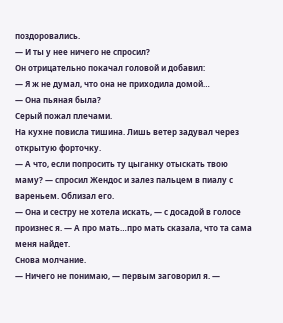поздоровались.
— И ты у нее ничего не спросил?
Он отрицательно покачал головой и добавил:
— Я ж не думал, что она не приходила домой…
— Она пьяная была?
Серый пожал плечами.
На кухне повисла тишина. Лишь ветер задувал через открытую форточку.
— А что, если попросить ту цыганку отыскать твою маму? — спросил Жендос и залез пальцем в пиалу с вареньем. Облизал его.
— Она и сестру не хотела искать, — с досадой в голосе произнес я. — А про мать…про мать сказала, что та сама меня найдет.
Снова молчание.
— Ничего не понимаю, — первым заговорил я. —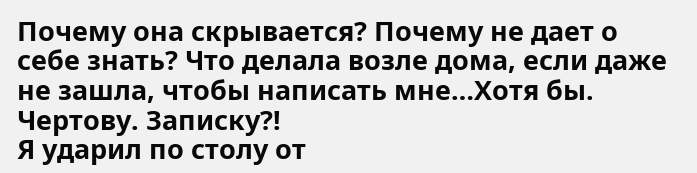Почему она скрывается? Почему не дает о себе знать? Что делала возле дома, если даже не зашла, чтобы написать мне…Хотя бы. Чертову. Записку?!
Я ударил по столу от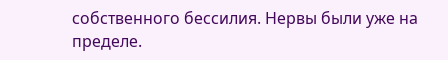собственного бессилия. Нервы были уже на пределе.